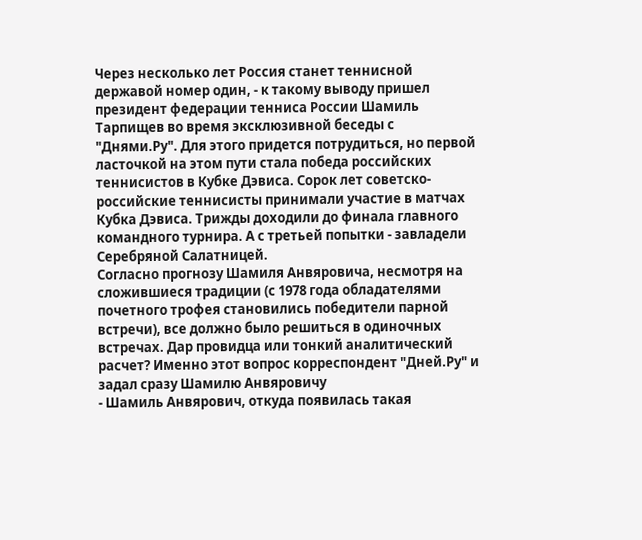Через несколько лет Россия станет теннисной державой номер один, - к такому выводу пришел президент федерации тенниса России Шамиль Тарпищев во время эксклюзивной беседы с "Днями.Ру". Для этого придется потрудиться, но первой ласточкой на этом пути стала победа российских теннисистов в Кубке Дэвиса. Сорок лет советско-российские теннисисты принимали участие в матчах Кубка Дэвиса. Трижды доходили до финала главного командного турнира. А с третьей попытки - завладели Серебряной Салатницей.
Согласно прогнозу Шамиля Анвяровича, несмотря на сложившиеся традиции (с 1978 года обладателями почетного трофея становились победители парной встречи), все должно было решиться в одиночных встречах. Дар провидца или тонкий аналитический расчет? Именно этот вопрос корреспондент "Дней.Ру" и задал сразу Шамилю Анвяровичу
- Шамиль Анвярович, откуда появилась такая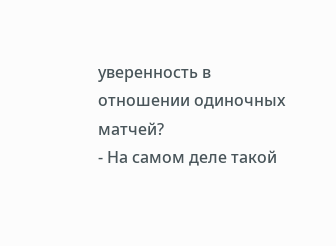уверенность в отношении одиночных матчей?
- На самом деле такой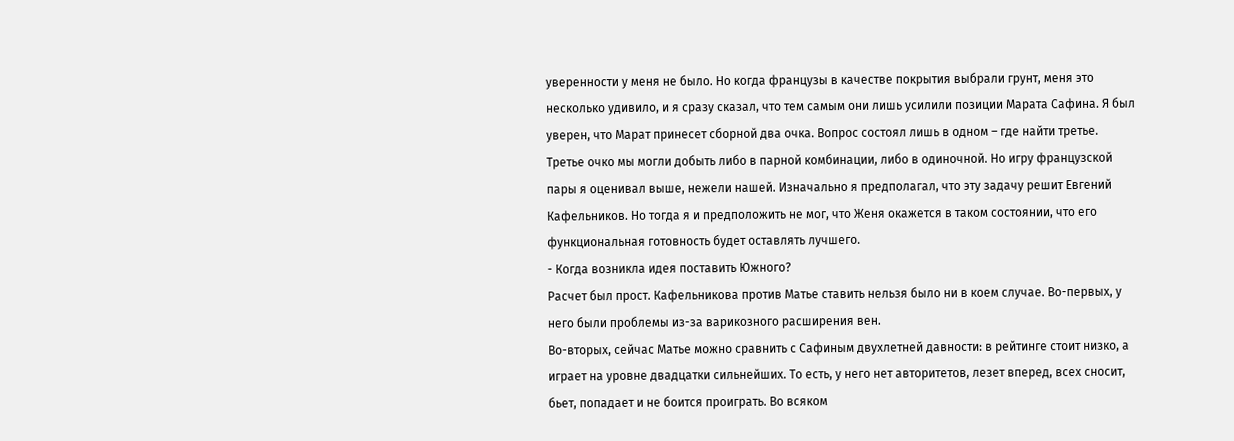уверенности у меня не было. Но когда французы в качестве покрытия выбрали грунт, меня это несколько удивило, и я сразу сказал, что тем самым они лишь усилили позиции Марата Сафина. Я был уверен, что Марат принесет сборной два очка. Вопрос состоял лишь в одном – где найти третье.
Третье очко мы могли добыть либо в парной комбинации, либо в одиночной. Но игру французской пары я оценивал выше, нежели нашей. Изначально я предполагал, что эту задачу решит Евгений Кафельников. Но тогда я и предположить не мог, что Женя окажется в таком состоянии, что его функциональная готовность будет оставлять лучшего.
- Когда возникла идея поставить Южного?
Расчет был прост. Кафельникова против Матье ставить нельзя было ни в коем случае. Во-первых, у него были проблемы из-за варикозного расширения вен.
Во-вторых, сейчас Матье можно сравнить с Сафиным двухлетней давности: в рейтинге стоит низко, а играет на уровне двадцатки сильнейших. То есть, у него нет авторитетов, лезет вперед, всех сносит, бьет, попадает и не боится проиграть. Во всяком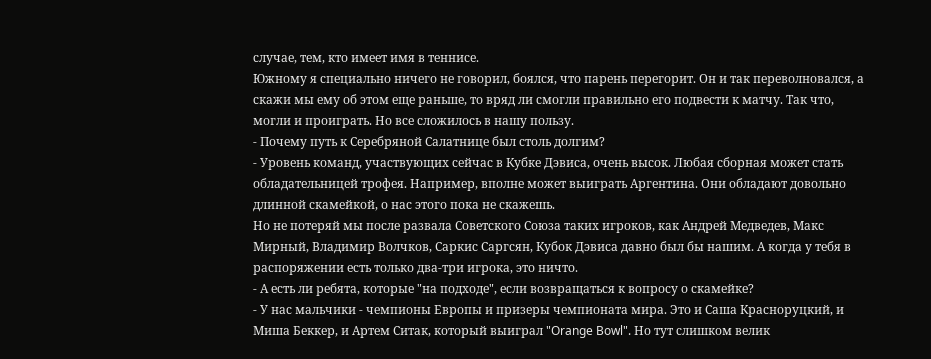случае, тем, кто имеет имя в теннисе.
Южному я специально ничего не говорил, боялся, что парень перегорит. Он и так переволновался, а скажи мы ему об этом еще раньше, то вряд ли смогли правильно его подвести к матчу. Так что, могли и проиграть. Но все сложилось в нашу пользу.
- Почему путь к Серебряной Салатнице был столь долгим?
- Уровень команд, участвующих сейчас в Кубке Дэвиса, очень высок. Любая сборная может стать обладательницей трофея. Например, вполне может выиграть Аргентина. Они обладают довольно длинной скамейкой, о нас этого пока не скажешь.
Но не потеряй мы после развала Советского Союза таких игроков, как Андрей Медведев, Макс Мирный, Владимир Волчков, Саркис Саргсян, Кубок Дэвиса давно был бы нашим. А когда у тебя в распоряжении есть только два-три игрока, это ничто.
- А есть ли ребята, которые "на подходе", если возвращаться к вопросу о скамейке?
- У нас мальчики - чемпионы Европы и призеры чемпионата мира. Это и Саша Красноруцкий, и Миша Беккер, и Артем Ситак, который выиграл "Orange Bowl". Но тут слишком велик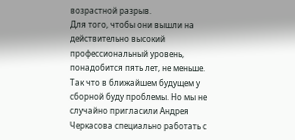возрастной разрыв.
Для того, чтобы они вышли на действительно высокий профессиональный уровень, понадобится пять лет, не меньше. Так что в ближайшем будущем у сборной буду проблемы. Но мы не случайно пригласили Андрея Черкасова специально работать с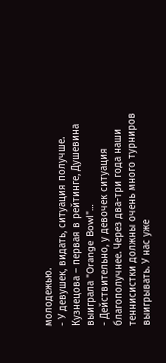молодежью.
- У девушек, видать, ситуация получше. Кузнецова – первая в рейтинге, Душевина выиграла "Orange Bowl"…
- Действительно, у девочек ситуация благополучнее. Через два-три года наши теннисистки должны очень много турниров выигрывать. У нас уже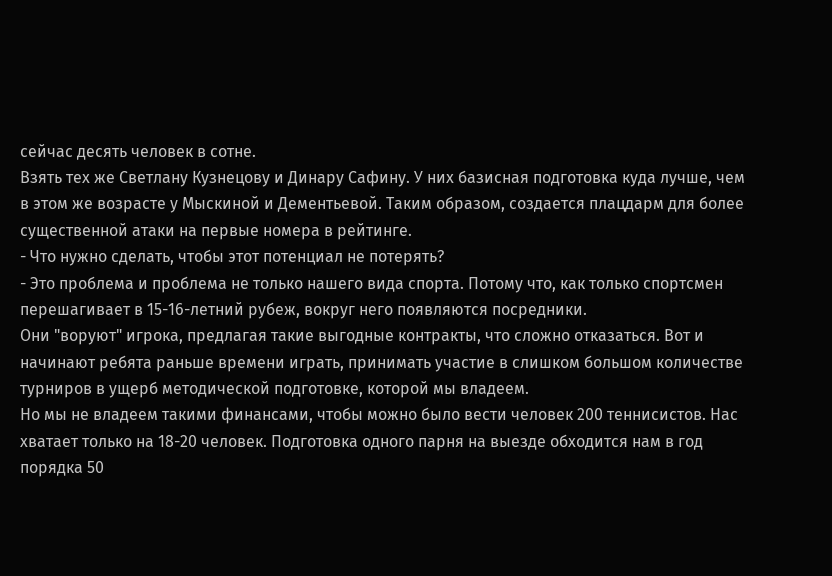сейчас десять человек в сотне.
Взять тех же Светлану Кузнецову и Динару Сафину. У них базисная подготовка куда лучше, чем в этом же возрасте у Мыскиной и Дементьевой. Таким образом, создается плацдарм для более существенной атаки на первые номера в рейтинге.
- Что нужно сделать, чтобы этот потенциал не потерять?
- Это проблема и проблема не только нашего вида спорта. Потому что, как только спортсмен перешагивает в 15-16-летний рубеж, вокруг него появляются посредники.
Они "воруют" игрока, предлагая такие выгодные контракты, что сложно отказаться. Вот и начинают ребята раньше времени играть, принимать участие в слишком большом количестве турниров в ущерб методической подготовке, которой мы владеем.
Но мы не владеем такими финансами, чтобы можно было вести человек 200 теннисистов. Нас хватает только на 18-20 человек. Подготовка одного парня на выезде обходится нам в год порядка 50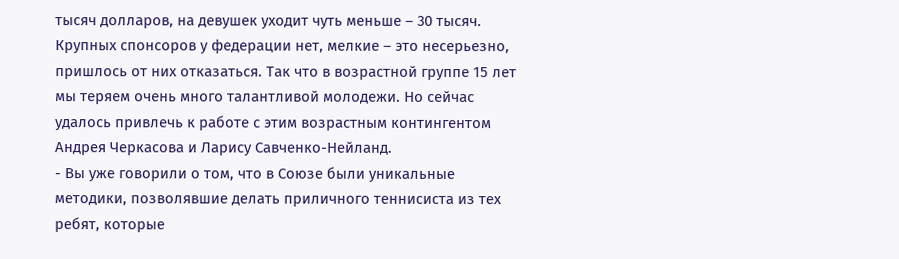тысяч долларов, на девушек уходит чуть меньше – 30 тысяч.
Крупных спонсоров у федерации нет, мелкие – это несерьезно, пришлось от них отказаться. Так что в возрастной группе 15 лет мы теряем очень много талантливой молодежи. Но сейчас удалось привлечь к работе с этим возрастным контингентом Андрея Черкасова и Ларису Савченко-Нейланд.
- Вы уже говорили о том, что в Союзе были уникальные методики, позволявшие делать приличного теннисиста из тех ребят, которые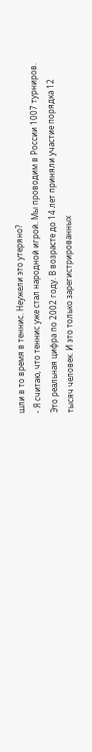шли в то время в теннис. Неужели это утеряно?
- Я считаю, что теннис уже стал народной игрой. Мы проводим в России 1007 турниров. Это реальная цифра по 2002 году. В возрасте до 14 лет приняли участие порядка 12 тысяч человек. И это только зарегистрированных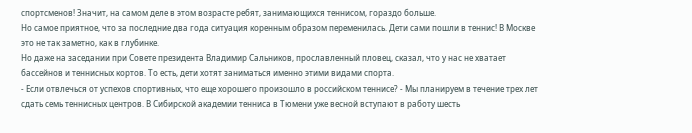спортсменов! Значит, на самом деле в этом возрасте ребят, занимающихся теннисом, гораздо больше.
Но самое приятное, что за последние два года ситуация коренным образом переменилась. Дети сами пошли в теннис! В Москве это не так заметно, как в глубинке.
Но даже на заседании при Совете президента Владимир Сальников, прославленный пловец, сказал, что у нас не хватает бассейнов и теннисных кортов. То есть, дети хотят заниматься именно этими видами спорта.
- Если отвлечься от успехов спортивных, что еще хорошего произошло в российском теннисе? - Мы планируем в течение трех лет сдать семь теннисных центров. В Сибирской академии тенниса в Тюмени уже весной вступают в работу шесть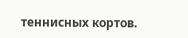теннисных кортов.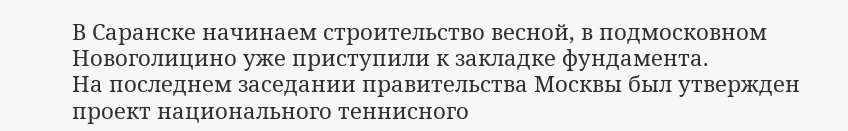В Саранске начинаем строительство весной, в подмосковном Новоголицино уже приступили к закладке фундамента.
На последнем заседании правительства Москвы был утвержден проект национального теннисного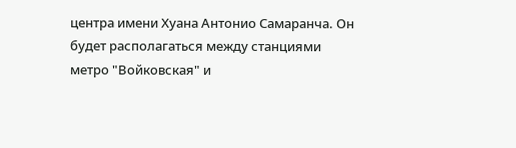центра имени Хуана Антонио Самаранча. Он будет располагаться между станциями метро "Войковская" и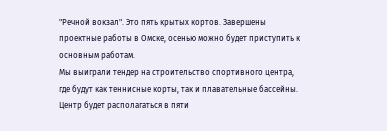"Речной вокзал". Это пять крытых кортов. Завершены проектные работы в Омске, осенью можно будет приступить к основным работам.
Мы выиграли тендер на строительство спортивного центра, где будут как теннисные корты, так и плавательные бассейны. Центр будет располагаться в пяти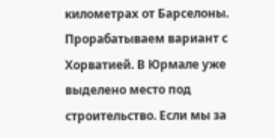километрах от Барселоны. Прорабатываем вариант с Хорватией. В Юрмале уже выделено место под строительство. Если мы за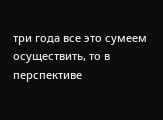три года все это сумеем осуществить, то в перспективе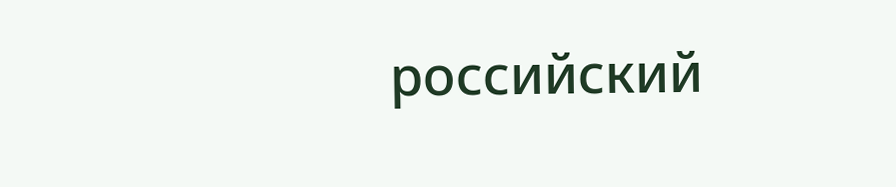российский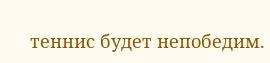теннис будет непобедим.